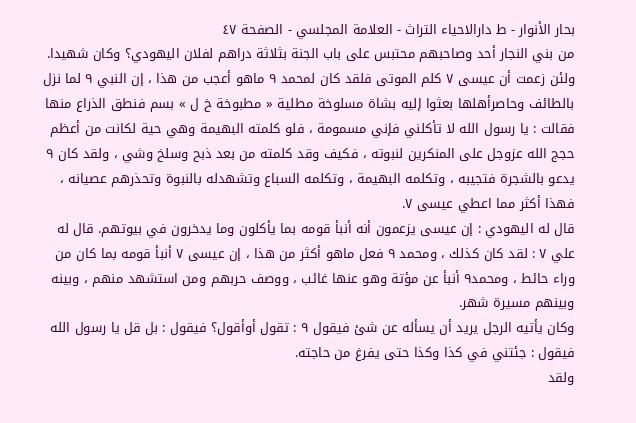بحار الأنوار - ط دارالاحیاء التراث - العلامة المجلسي - الصفحة ٤٧
من بني النجار أحد وصاحبهم محتبس على باب الجنة بثلاثة دراهم لفلان اليهودي؟ وكان شهيدا.
ولئن زعمت أن عيسى ٧ كلم الموتى فلقد كان لمحمد ٩ ماهو أعجب من هذا ، إن النبي ٩ لما نزل بالطائف وحاصرأهلها بعثوا إليه بشاة مسلوخة مطلية « مطبوخة خ ل » بسم فنطق الذراع منها فقالت : يا رسول الله لا تأكلني فإني مسمومة ، فلو كلمته البهيمة وهي حية لكانت من أعظم حجج الله عزوجل على المنكرين لنبوته ، فكيف وقد كلمته من بعد ذبح وسلخ وشي ، ولقد كان ٩ يدعو بالشجرة فتجيبه ، وتكلمه البهيمة ، وتكلمه السباع وتشهدله بالنبوة وتحذرهم عصيانه ، فهذا أكثر مما اعطي عيسى ٧.
قال له اليهودي : إن عيسى يزعمون أنه أنبأ قومه بما يأكلون وما يدخرون في بيوتهم. قال له علي ٧ : لقد كان كذلك ، ومحمد ٩ فعل ماهو أكثر من هذا ، إن عيسى ٧ أنبأ قومه بما كان من وراء حائط ، ومحمد٩ أنبأ عن مؤتة وهو عنها غائب ، ووصف حربهم ومن استشهد منهم ، وبينه وبينهم مسيرة شهر.
وكان يأتيه الرجل يريد أن يسأله عن شئ فيقول ٩ : تقول أوأقول؟ فيقول : بل قل يا رسول الله فيقول : جئتني في كذا وكذا حتى يفرغ من حاجته.
ولقد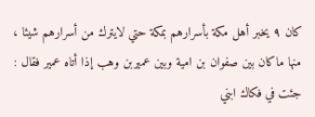كان ٩ يخبر أهل مكة بأسرارهم بمكة حتي لايترك من أسرارهم شيئا ، منها ماكان بين صفوان بن امية وبين عميربن وهب إذا أتاه عمير فقال : جئت في فكاك ابني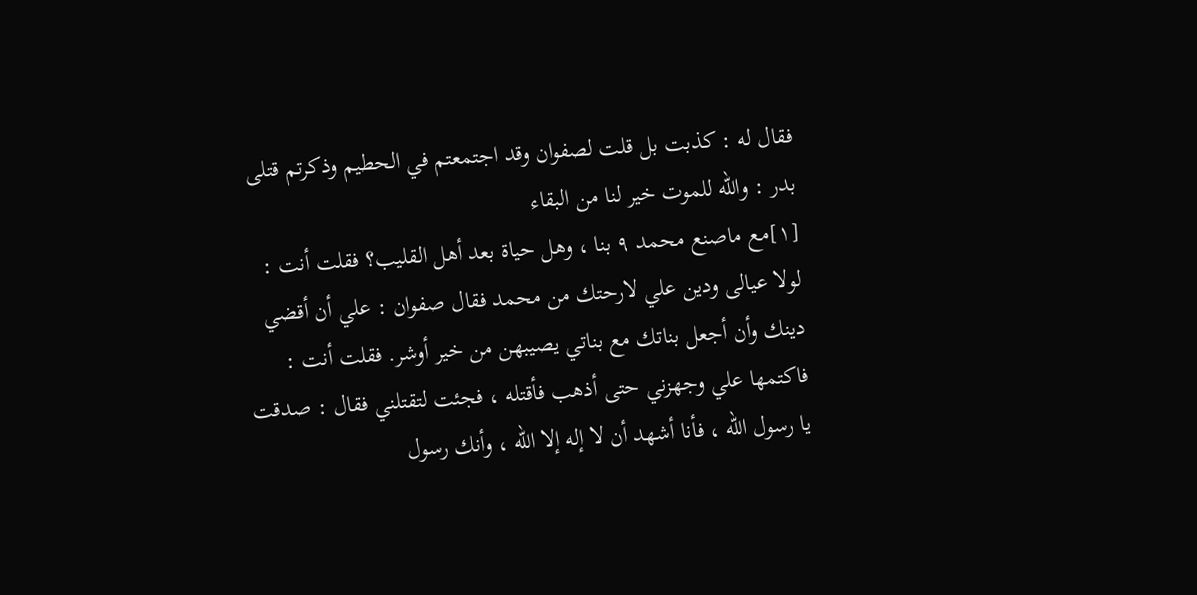فقال له : كذبت بل قلت لصفوان وقد اجتمعتم في الحطيم وذكرتم قتلى بدر : والله للموت خير لنا من البقاء
[١]مع ماصنع محمد ٩ بنا ، وهل حياة بعد أهل القليب؟ فقلت أنت : لولا عيالى ودين علي لارحتك من محمد فقال صفوان : علي أن أقضي دينك وأن أجعل بناتك مع بناتي يصيبهن من خير أوشر. فقلت أنت : فاكتمها علي وجهزني حتى أذهب فأقتله ، فجئت لتقتلني فقال : صدقت يا رسول الله ، فأنا أشهد أن لا إله إلا الله ، وأنك رسول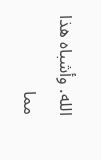الله. وأشباه هذا مما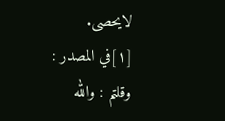لايحصى.
[١]في المصدر : وقلتم : والله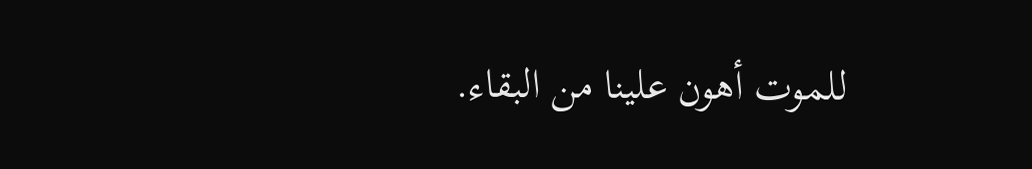للموت أهون علينا من البقاء.